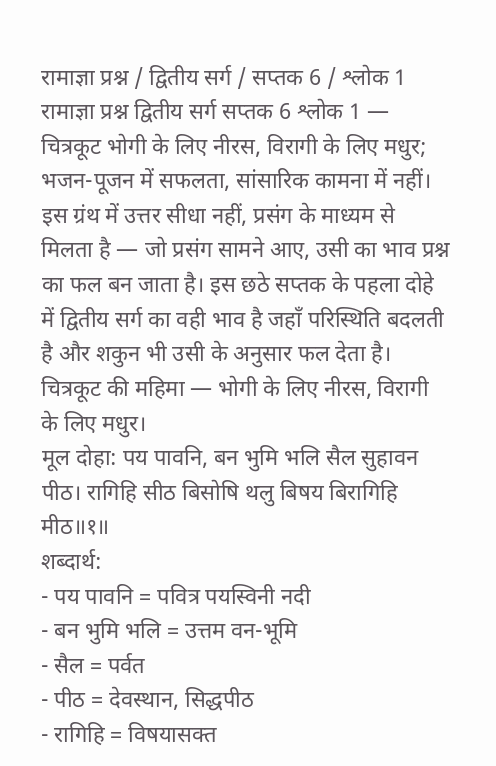रामाज्ञा प्रश्न / द्वितीय सर्ग / सप्तक 6 / श्लोक 1
रामाज्ञा प्रश्न द्वितीय सर्ग सप्तक 6 श्लोक 1 — चित्रकूट भोगी के लिए नीरस, विरागी के लिए मधुर; भजन-पूजन में सफलता, सांसारिक कामना में नहीं।
इस ग्रंथ में उत्तर सीधा नहीं, प्रसंग के माध्यम से मिलता है — जो प्रसंग सामने आए, उसी का भाव प्रश्न का फल बन जाता है। इस छठे सप्तक के पहला दोहे में द्वितीय सर्ग का वही भाव है जहाँ परिस्थिति बदलती है और शकुन भी उसी के अनुसार फल देता है।
चित्रकूट की महिमा — भोगी के लिए नीरस, विरागी के लिए मधुर।
मूल दोहा: पय पावनि, बन भुमि भलि सैल सुहावन पीठ। रागिहि सीठ बिसोषि थलु बिषय बिरागिहि मीठ॥१॥
शब्दार्थ:
- पय पावनि = पवित्र पयस्विनी नदी
- बन भुमि भलि = उत्तम वन-भूमि
- सैल = पर्वत
- पीठ = देवस्थान, सिद्धपीठ
- रागिहि = विषयासक्त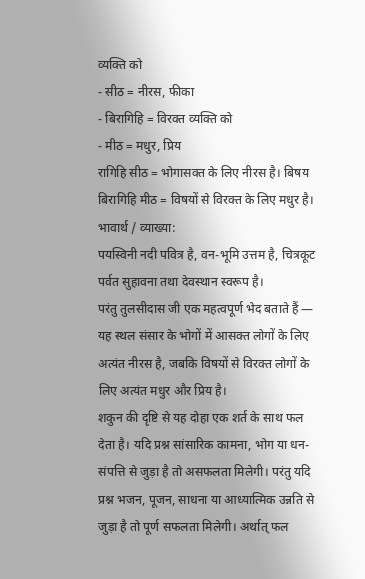व्यक्ति को
- सीठ = नीरस, फीका
- बिरागिहि = विरक्त व्यक्ति को
- मीठ = मधुर, प्रिय
रागिहि सीठ = भोगासक्त के लिए नीरस है। बिषय बिरागिहि मीठ = विषयों से विरक्त के लिए मधुर है।
भावार्थ / व्याख्या:
पयस्विनी नदी पवित्र है, वन-भूमि उत्तम है, चित्रकूट पर्वत सुहावना तथा देवस्थान स्वरूप है।
परंतु तुलसीदास जी एक महत्वपूर्ण भेद बताते हैं — यह स्थल संसार के भोगों में आसक्त लोगों के लिए अत्यंत नीरस है, जबकि विषयों से विरक्त लोगों के लिए अत्यंत मधुर और प्रिय है।
शकुन की दृष्टि से यह दोहा एक शर्त के साथ फल देता है। यदि प्रश्न सांसारिक कामना, भोग या धन-संपत्ति से जुड़ा है तो असफलता मिलेगी। परंतु यदि प्रश्न भजन, पूजन, साधना या आध्यात्मिक उन्नति से जुड़ा है तो पूर्ण सफलता मिलेगी। अर्थात् फल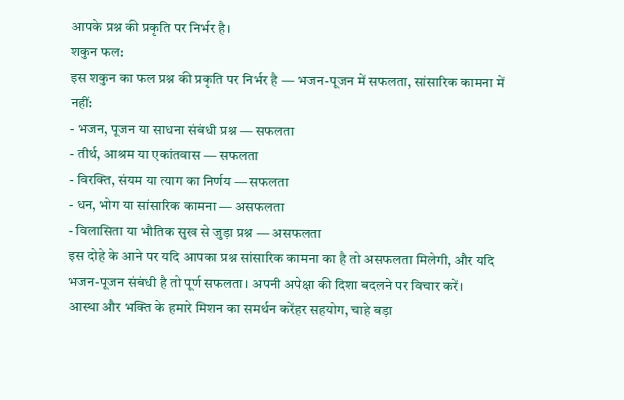आपके प्रश्न की प्रकृति पर निर्भर है।
शकुन फल:
इस शकुन का फल प्रश्न की प्रकृति पर निर्भर है — भजन-पूजन में सफलता, सांसारिक कामना में नहीं:
- भजन, पूजन या साधना संबंधी प्रश्न — सफलता
- तीर्थ, आश्रम या एकांतवास — सफलता
- विरक्ति, संयम या त्याग का निर्णय — सफलता
- धन, भोग या सांसारिक कामना — असफलता
- विलासिता या भौतिक सुख से जुड़ा प्रश्न — असफलता
इस दोहे के आने पर यदि आपका प्रश्न सांसारिक कामना का है तो असफलता मिलेगी, और यदि भजन-पूजन संबंधी है तो पूर्ण सफलता। अपनी अपेक्षा की दिशा बदलने पर विचार करें।
आस्था और भक्ति के हमारे मिशन का समर्थन करेंहर सहयोग, चाहे बड़ा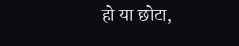हो या छोटा,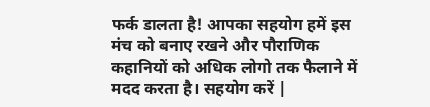फर्क डालता है! आपका सहयोग हमें इस मंच को बनाए रखने और पौराणिक कहानियों को अधिक लोगो तक फैलाने में मदद करता है। सहयोग करें |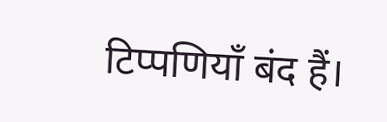टिप्पणियाँ बंद हैं।